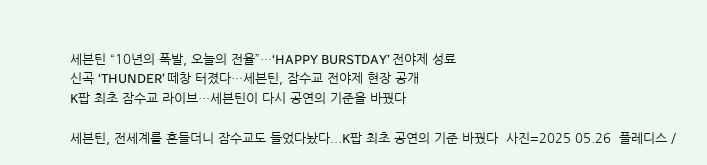세븐틴 “10년의 폭발, 오늘의 전율”…‘HAPPY BURSTDAY’ 전야제 성료
신곡 ‘THUNDER’ 떼창 터졌다…세븐틴, 잠수교 전야제 현장 공개
K팝 최초 잠수교 라이브…세븐틴이 다시 공연의 기준을 바꿨다

세븐틴, 전세계를 흔들더니 잠수교도 들었다놨다...K팝 최초 공연의 기준 바꿨다  사진=2025 05.26  플레디스 /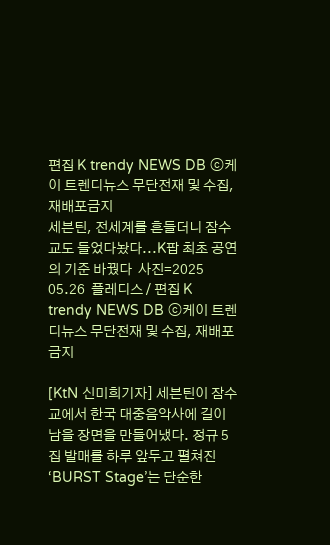편집 K trendy NEWS DB ⓒ케이 트렌디뉴스 무단전재 및 수집, 재배포금지
세븐틴, 전세계를 흔들더니 잠수교도 들었다놨다...K팝 최초 공연의 기준 바꿨다  사진=2025 05.26  플레디스 / 편집 K trendy NEWS DB ⓒ케이 트렌디뉴스 무단전재 및 수집, 재배포금지

[KtN 신미희기자] 세븐틴이 잠수교에서 한국 대중음악사에 길이 남을 장면을 만들어냈다. 정규 5집 발매를 하루 앞두고 펼쳐진 ‘BURST Stage’는 단순한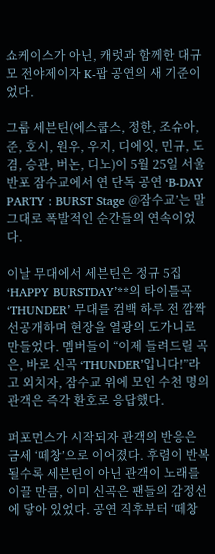쇼케이스가 아닌, 캐럿과 함께한 대규모 전야제이자 K-팝 공연의 새 기준이었다.

그룹 세븐틴(에스쿱스, 정한, 조슈아, 준, 호시, 원우, 우지, 디에잇, 민규, 도겸, 승관, 버논, 디노)이 5월 25일 서울 반포 잠수교에서 연 단독 공연 ‘B-DAY PARTY : BURST Stage @잠수교’는 말 그대로 폭발적인 순간들의 연속이었다.

이날 무대에서 세븐틴은 정규 5집 ‘HAPPY BURSTDAY’**의 타이틀곡 ‘THUNDER’ 무대를 컴백 하루 전 깜짝 선공개하며 현장을 열광의 도가니로 만들었다. 멤버들이 “이제 들려드릴 곡은, 바로 신곡 ‘THUNDER’입니다!”라고 외치자, 잠수교 위에 모인 수천 명의 관객은 즉각 환호로 응답했다.

퍼포먼스가 시작되자 관객의 반응은 금세 ‘떼창’으로 이어졌다. 후렴이 반복될수록 세븐틴이 아닌 관객이 노래를 이끌 만큼, 이미 신곡은 팬들의 감정선에 닿아 있었다. 공연 직후부터 ‘떼창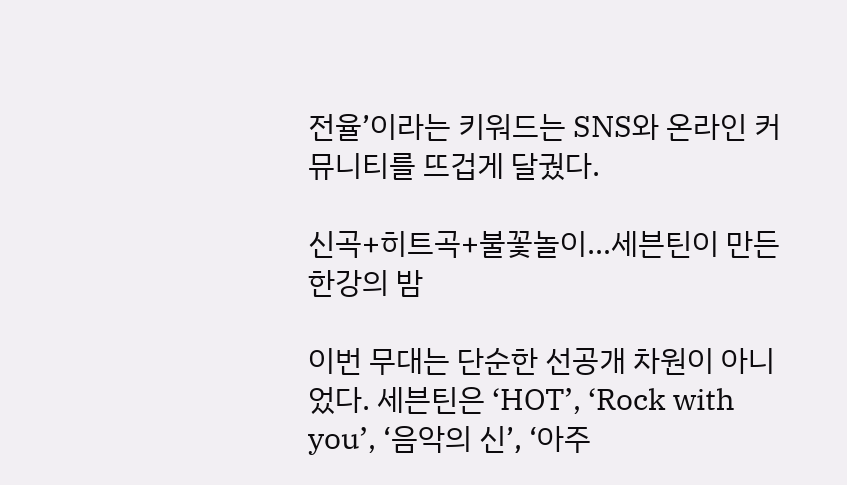전율’이라는 키워드는 SNS와 온라인 커뮤니티를 뜨겁게 달궜다.

신곡+히트곡+불꽃놀이…세븐틴이 만든 한강의 밤

이번 무대는 단순한 선공개 차원이 아니었다. 세븐틴은 ‘HOT’, ‘Rock with you’, ‘음악의 신’, ‘아주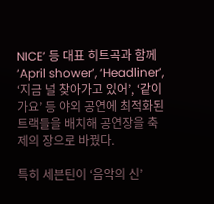NICE’ 등 대표 히트곡과 함께 ‘April shower’, ‘Headliner’, ‘지금 널 찾아가고 있어’, ‘같이 가요’ 등 야외 공연에 최적화된 트랙들을 배치해 공연장을 축제의 장으로 바꿨다.

특히 세븐틴이 ‘음악의 신’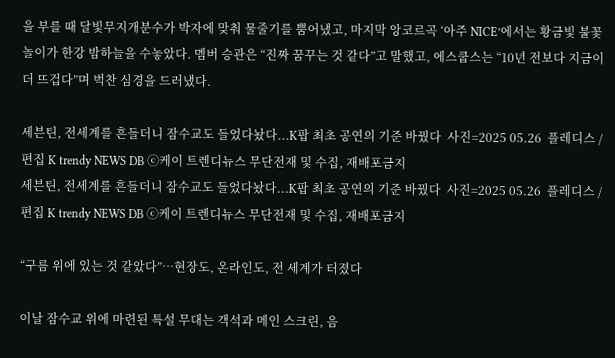을 부를 때 달빛무지개분수가 박자에 맞춰 물줄기를 뿜어냈고, 마지막 앙코르곡 ‘아주 NICE’에서는 황금빛 불꽃놀이가 한강 밤하늘을 수놓았다. 멤버 승관은 “진짜 꿈꾸는 것 같다”고 말했고, 에스쿱스는 “10년 전보다 지금이 더 뜨겁다”며 벅찬 심경을 드러냈다.

세븐틴, 전세계를 흔들더니 잠수교도 들었다놨다...K팝 최초 공연의 기준 바꿨다  사진=2025 05.26  플레디스 / 편집 K trendy NEWS DB ⓒ케이 트렌디뉴스 무단전재 및 수집, 재배포금지
세븐틴, 전세계를 흔들더니 잠수교도 들었다놨다...K팝 최초 공연의 기준 바꿨다  사진=2025 05.26  플레디스 / 편집 K trendy NEWS DB ⓒ케이 트렌디뉴스 무단전재 및 수집, 재배포금지

“구름 위에 있는 것 같았다”…현장도, 온라인도, 전 세계가 터졌다

이날 잠수교 위에 마련된 특설 무대는 객석과 메인 스크린, 음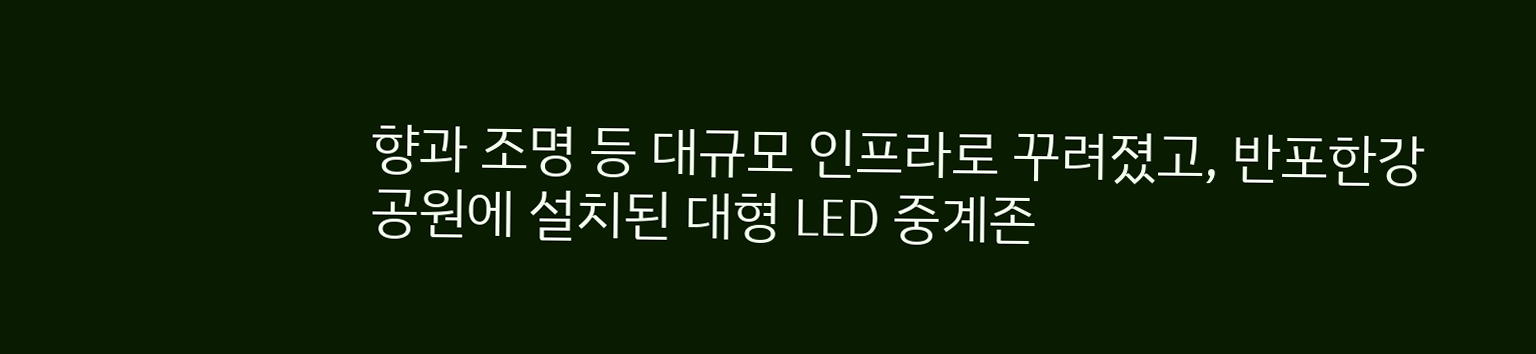향과 조명 등 대규모 인프라로 꾸려졌고, 반포한강공원에 설치된 대형 LED 중계존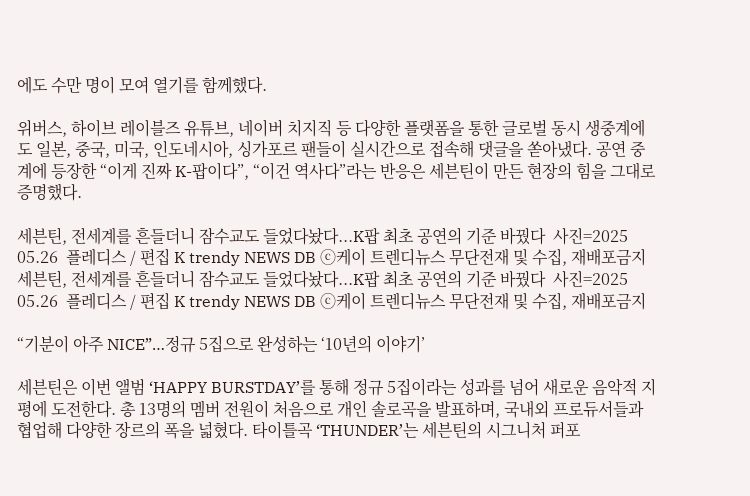에도 수만 명이 모여 열기를 함께했다.

위버스, 하이브 레이블즈 유튜브, 네이버 치지직 등 다양한 플랫폼을 통한 글로벌 동시 생중계에도 일본, 중국, 미국, 인도네시아, 싱가포르 팬들이 실시간으로 접속해 댓글을 쏟아냈다. 공연 중계에 등장한 “이게 진짜 K-팝이다”, “이건 역사다”라는 반응은 세븐틴이 만든 현장의 힘을 그대로 증명했다.

세븐틴, 전세계를 흔들더니 잠수교도 들었다놨다...K팝 최초 공연의 기준 바꿨다  사진=2025 05.26  플레디스 / 편집 K trendy NEWS DB ⓒ케이 트렌디뉴스 무단전재 및 수집, 재배포금지
세븐틴, 전세계를 흔들더니 잠수교도 들었다놨다...K팝 최초 공연의 기준 바꿨다  사진=2025 05.26  플레디스 / 편집 K trendy NEWS DB ⓒ케이 트렌디뉴스 무단전재 및 수집, 재배포금지

“기분이 아주 NICE”…정규 5집으로 완성하는 ‘10년의 이야기’

세븐틴은 이번 앨범 ‘HAPPY BURSTDAY’를 통해 정규 5집이라는 성과를 넘어 새로운 음악적 지평에 도전한다. 총 13명의 멤버 전원이 처음으로 개인 솔로곡을 발표하며, 국내외 프로듀서들과 협업해 다양한 장르의 폭을 넓혔다. 타이틀곡 ‘THUNDER’는 세븐틴의 시그니처 퍼포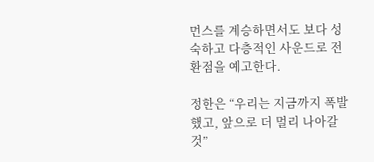먼스를 계승하면서도 보다 성숙하고 다층적인 사운드로 전환점을 예고한다.

정한은 “우리는 지금까지 폭발했고, 앞으로 더 멀리 나아갈 것”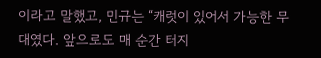이라고 말했고, 민규는 “캐럿이 있어서 가능한 무대였다. 앞으로도 매 순간 터지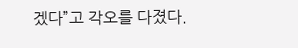겠다”고 각오를 다졌다.